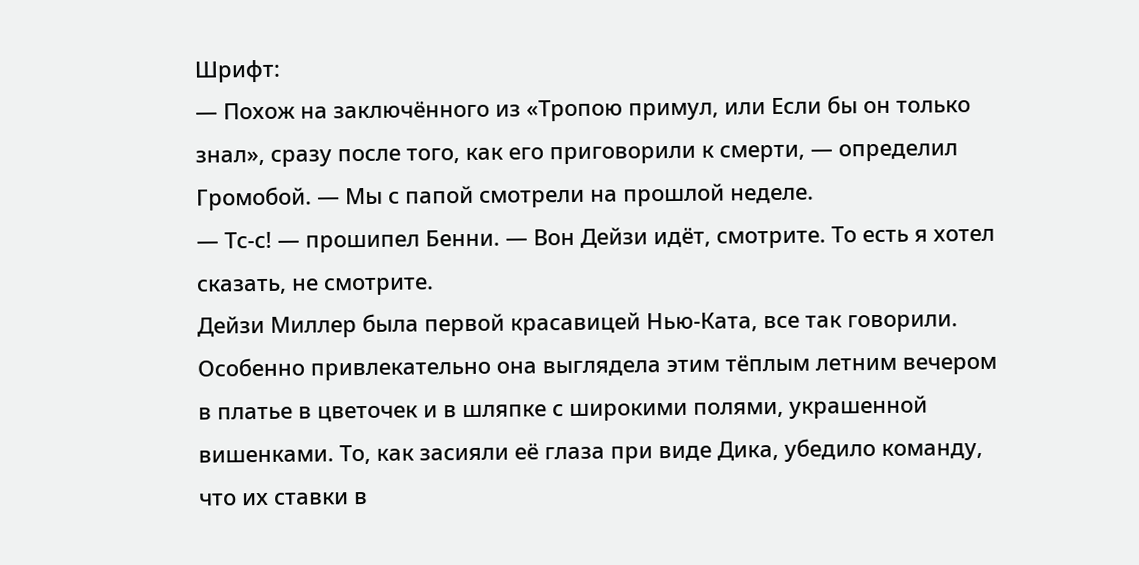Шрифт:
— Похож на заключённого из «Тропою примул, или Если бы он только знал», сразу после того, как его приговорили к смерти, — определил Громобой. — Мы с папой смотрели на прошлой неделе.
— Тс-с! — прошипел Бенни. — Вон Дейзи идёт, смотрите. То есть я хотел сказать, не смотрите.
Дейзи Миллер была первой красавицей Нью-Ката, все так говорили. Особенно привлекательно она выглядела этим тёплым летним вечером в платье в цветочек и в шляпке с широкими полями, украшенной вишенками. То, как засияли её глаза при виде Дика, убедило команду, что их ставки в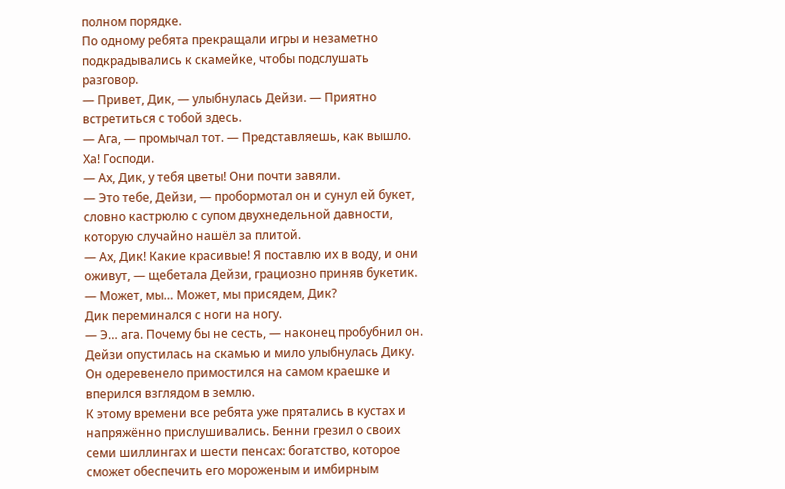полном порядке.
По одному ребята прекращали игры и незаметно подкрадывались к скамейке, чтобы подслушать разговор.
— Привет, Дик, — улыбнулась Дейзи. — Приятно встретиться с тобой здесь.
— Ага, — промычал тот. — Представляешь, как вышло. Ха! Господи.
— Ах, Дик, у тебя цветы! Они почти завяли.
— Это тебе, Дейзи, — пробормотал он и сунул ей букет, словно кастрюлю с супом двухнедельной давности, которую случайно нашёл за плитой.
— Ах, Дик! Какие красивые! Я поставлю их в воду, и они оживут, — щебетала Дейзи, грациозно приняв букетик. — Может, мы… Может, мы присядем, Дик?
Дик переминался с ноги на ногу.
— Э… ага. Почему бы не сесть, — наконец пробубнил он.
Дейзи опустилась на скамью и мило улыбнулась Дику. Он одеревенело примостился на самом краешке и вперился взглядом в землю.
К этому времени все ребята уже прятались в кустах и напряжённо прислушивались. Бенни грезил о своих семи шиллингах и шести пенсах: богатство, которое сможет обеспечить его мороженым и имбирным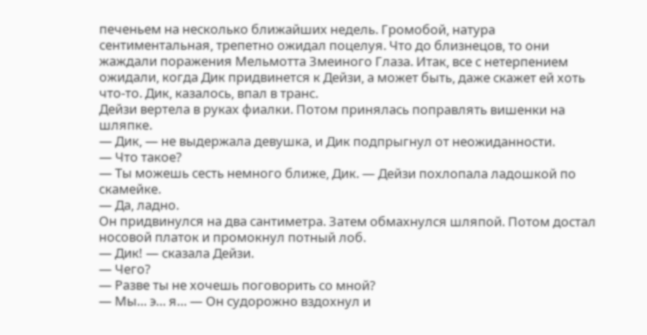печеньем на несколько ближайших недель. Громобой, натура сентиментальная, трепетно ожидал поцелуя. Что до близнецов, то они жаждали поражения Мельмотта Змеиного Глаза. Итак, все с нетерпением ожидали, когда Дик придвинется к Дейзи, а может быть, даже скажет ей хоть что-то. Дик, казалось, впал в транс.
Дейзи вертела в руках фиалки. Потом принялась поправлять вишенки на шляпке.
— Дик, — не выдержала девушка, и Дик подпрыгнул от неожиданности.
— Что такое?
— Ты можешь сесть немного ближе, Дик. — Дейзи похлопала ладошкой по скамейке.
— Да, ладно.
Он придвинулся на два сантиметра. Затем обмахнулся шляпой. Потом достал носовой платок и промокнул потный лоб.
— Дик! — сказала Дейзи.
— Чего?
— Разве ты не хочешь поговорить со мной?
— Мы… э… я… — Он судорожно вздохнул и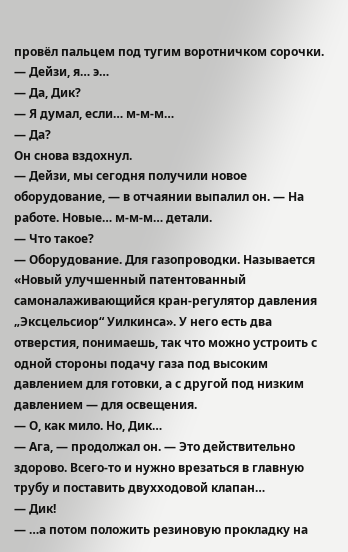провёл пальцем под тугим воротничком сорочки. — Дейзи, я… э…
— Да, Дик?
— Я думал, если… м-м-м…
— Да?
Он снова вздохнул.
— Дейзи, мы сегодня получили новое оборудование, — в отчаянии выпалил он. — На работе. Новые… м-м-м… детали.
— Что такое?
— Оборудование. Для газопроводки. Называется «Новый улучшенный патентованный самоналаживающийся кран-регулятор давления „Эксцельсиор“ Уилкинса». У него есть два отверстия, понимаешь, так что можно устроить с одной стороны подачу газа под высоким давлением для готовки, а с другой под низким давлением — для освещения.
— О, как мило. Но, Дик…
— Ага, — продолжал он. — Это действительно здорово. Всего-то и нужно врезаться в главную трубу и поставить двухходовой клапан…
— Дик!
— …а потом положить резиновую прокладку на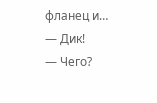фланец и…
— Дик!
— Чего?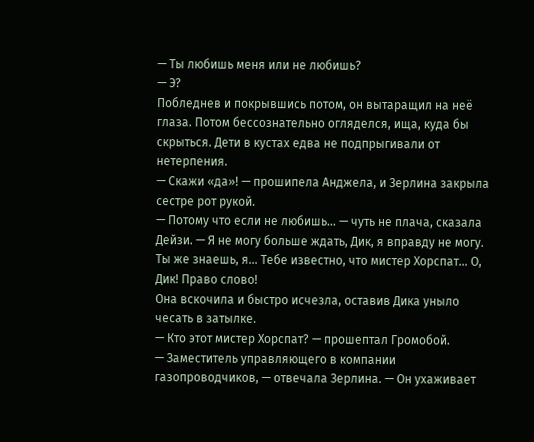— Ты любишь меня или не любишь?
— Э?
Побледнев и покрывшись потом, он вытаращил на неё глаза. Потом бессознательно огляделся, ища, куда бы скрыться. Дети в кустах едва не подпрыгивали от нетерпения.
— Скажи «да»! — прошипела Анджела, и Зерлина закрыла сестре рот рукой.
— Потому что если не любишь… — чуть не плача, сказала Дейзи. — Я не могу больше ждать, Дик, я вправду не могу. Ты же знаешь, я… Тебе известно, что мистер Хорспат… О, Дик! Право слово!
Она вскочила и быстро исчезла, оставив Дика уныло чесать в затылке.
— Кто этот мистер Хорспат? — прошептал Громобой.
— Заместитель управляющего в компании газопроводчиков, — отвечала Зерлина. — Он ухаживает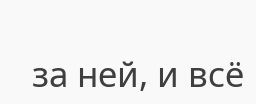за ней, и всё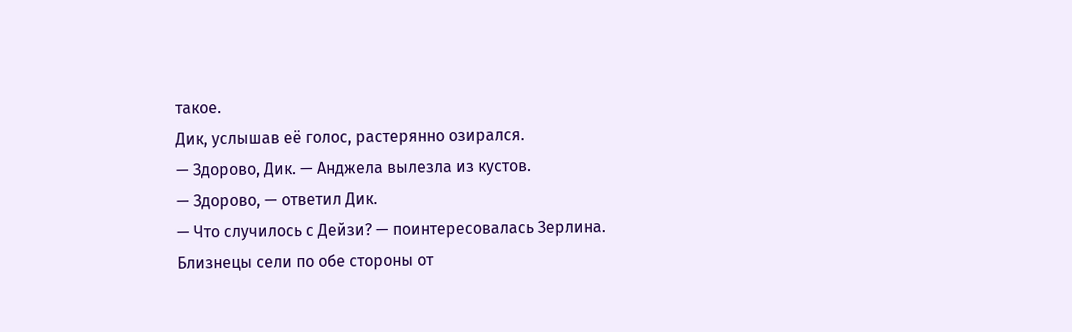такое.
Дик, услышав её голос, растерянно озирался.
— Здорово, Дик. — Анджела вылезла из кустов.
— Здорово, — ответил Дик.
— Что случилось с Дейзи? — поинтересовалась Зерлина.
Близнецы сели по обе стороны от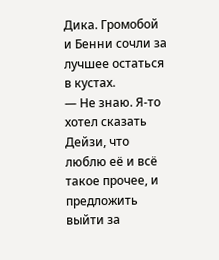Дика. Громобой и Бенни сочли за лучшее остаться в кустах.
— Не знаю. Я-то хотел сказать Дейзи, что люблю её и всё такое прочее, и предложить выйти за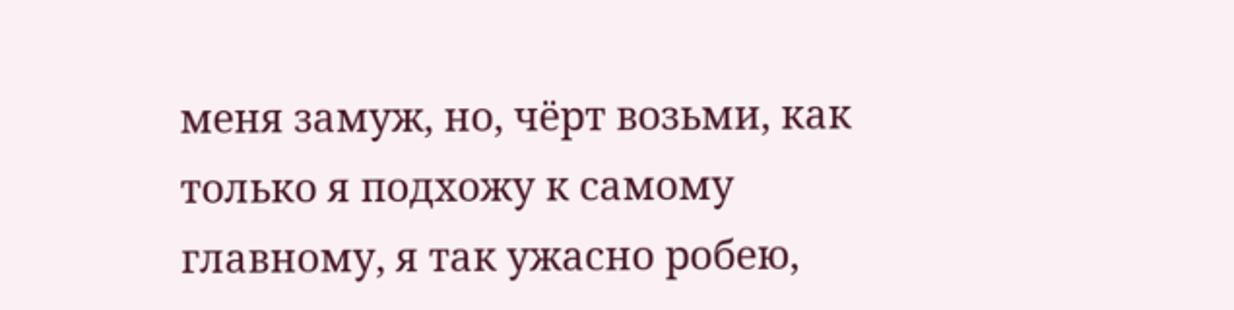меня замуж, но, чёрт возьми, как только я подхожу к самому главному, я так ужасно робею,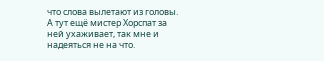что слова вылетают из головы. А тут ещё мистер Хорспат за ней ухаживает, так мне и надеяться не на что.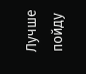Лучше пойду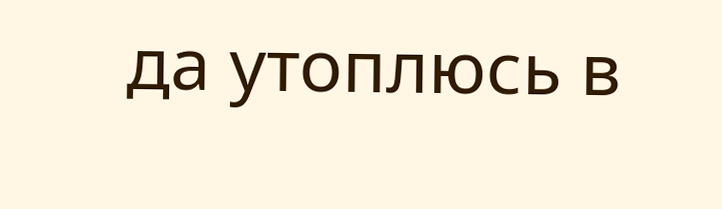да утоплюсь в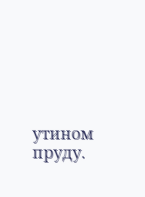утином пруду.